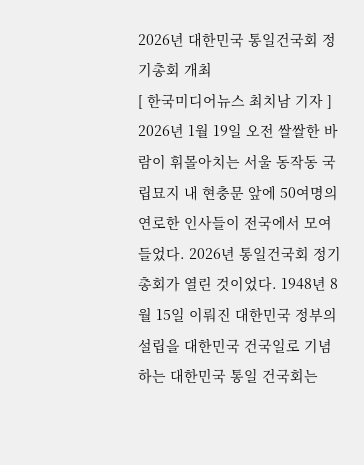2026년 대한민국 통일건국회 정기총회 개최
[ 한국미디어뉴스 최치남 기자 ] 2026년 1월 19일 오전 쌀쌀한 바람이 휘몰아치는 서울 동작동 국립묘지 내 현충문 앞에 50여명의 연로한 인사들이 전국에서 모여들었다. 2026년 통일건국회 정기총회가 열린 것이었다. 1948년 8월 15일 이뤄진 대한민국 정부의 설립을 대한민국 건국일로 기념하는 대한민국 통일 건국회는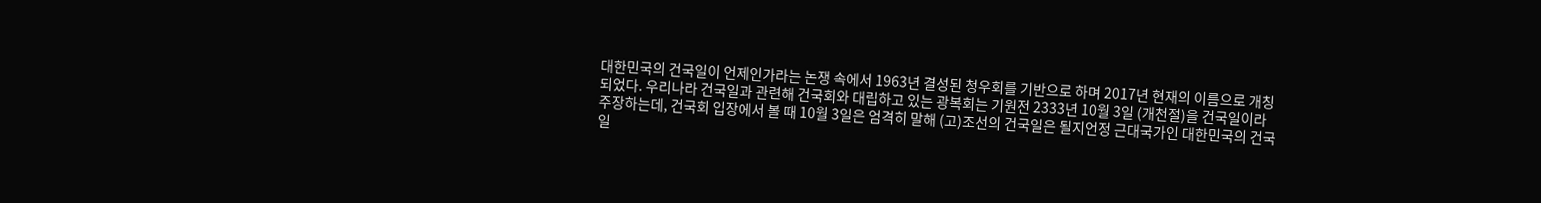대한민국의 건국일이 언제인가라는 논쟁 속에서 1963년 결성된 청우회를 기반으로 하며 2017년 현재의 이름으로 개칭되었다. 우리나라 건국일과 관련해 건국회와 대립하고 있는 광복회는 기원전 2333년 10월 3일 (개천절)을 건국일이라 주장하는데, 건국회 입장에서 볼 때 10월 3일은 엄격히 말해 (고)조선의 건국일은 될지언정 근대국가인 대한민국의 건국일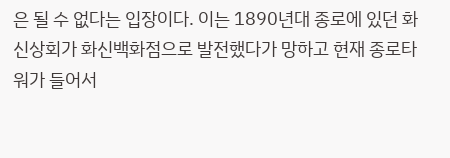은 될 수 없다는 입장이다. 이는 1890년대 종로에 있던 화신상회가 화신백화점으로 발전했다가 망하고 현재 종로타워가 들어서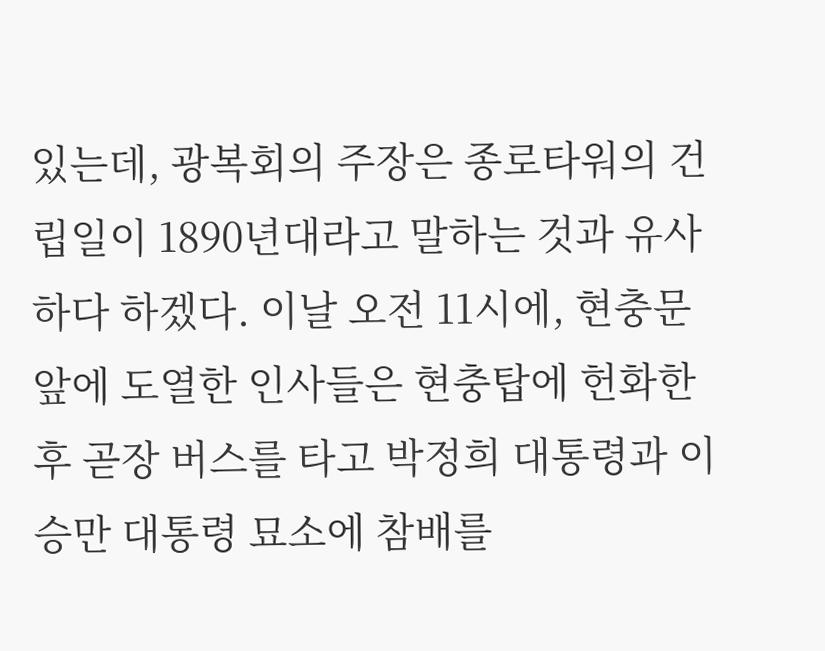있는데, 광복회의 주장은 종로타워의 건립일이 1890년대라고 말하는 것과 유사하다 하겠다. 이날 오전 11시에, 현충문 앞에 도열한 인사들은 현충탑에 헌화한 후 곧장 버스를 타고 박정희 대통령과 이승만 대통령 묘소에 참배를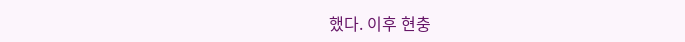했다. 이후 현충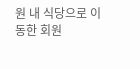원 내 식당으로 이동한 회원